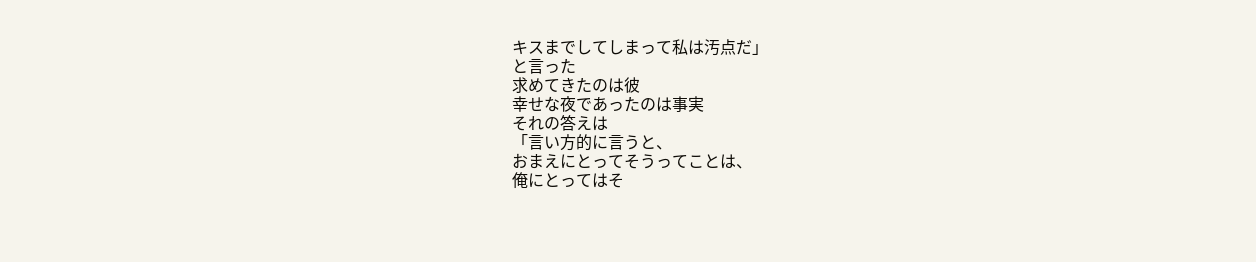キスまでしてしまって私は汚点だ」
と言った
求めてきたのは彼
幸せな夜であったのは事実
それの答えは
「言い方的に言うと、
おまえにとってそうってことは、
俺にとってはそ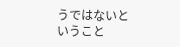うではないということ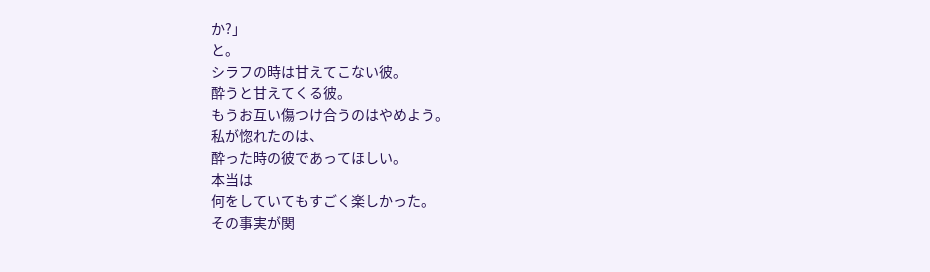か?」
と。
シラフの時は甘えてこない彼。
酔うと甘えてくる彼。
もうお互い傷つけ合うのはやめよう。
私が惚れたのは、
酔った時の彼であってほしい。
本当は
何をしていてもすごく楽しかった。
その事実が関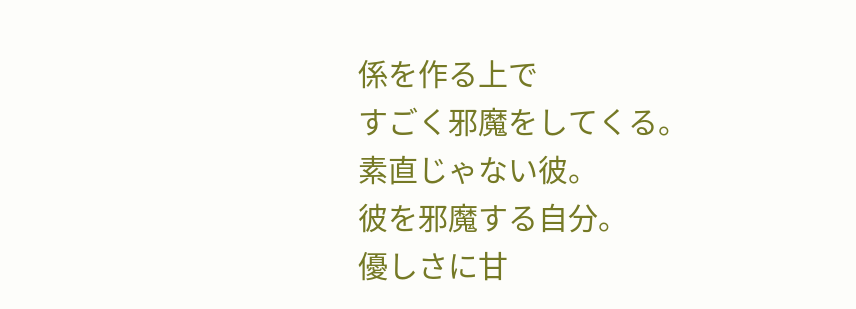係を作る上で
すごく邪魔をしてくる。
素直じゃない彼。
彼を邪魔する自分。
優しさに甘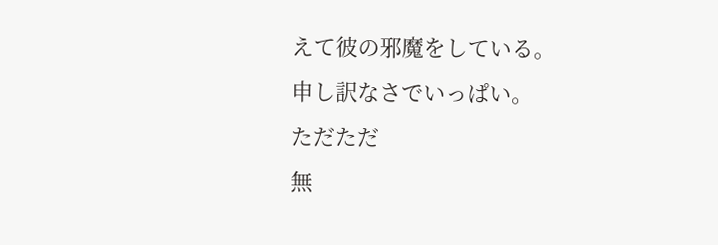えて彼の邪魔をしている。
申し訳なさでいっぱい。
ただただ
無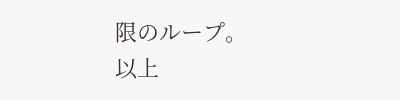限のループ。
以上